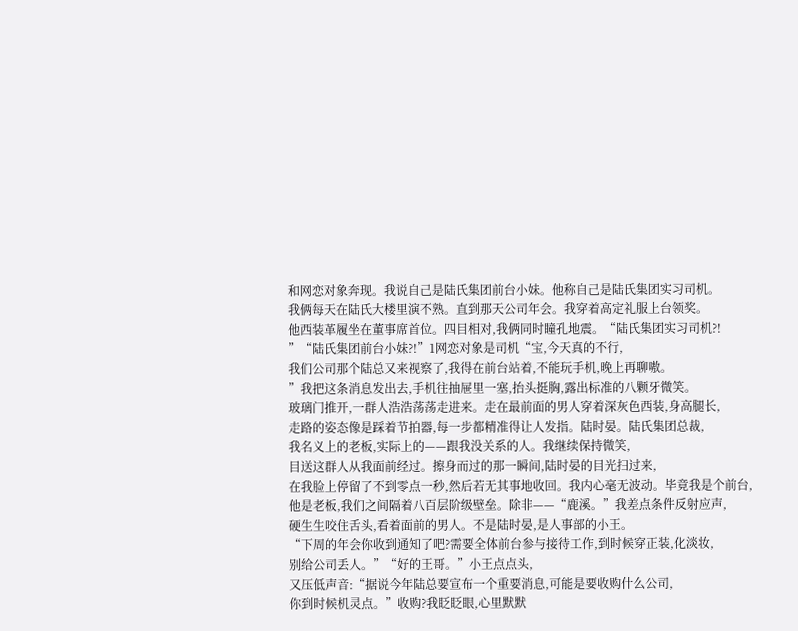和网恋对象奔现。我说自己是陆氏集团前台小妹。他称自己是陆氏集团实习司机。
我俩每天在陆氏大楼里演不熟。直到那天公司年会。我穿着高定礼服上台领奖。
他西装革履坐在董事席首位。四目相对,我俩同时瞳孔地震。“陆氏集团实习司机?!
”“陆氏集团前台小妹?!”1网恋对象是司机“宝,今天真的不行,
我们公司那个陆总又来视察了,我得在前台站着,不能玩手机,晚上再聊嗷。
”我把这条消息发出去,手机往抽屉里一塞,抬头挺胸,露出标准的八颗牙微笑。
玻璃门推开,一群人浩浩荡荡走进来。走在最前面的男人穿着深灰色西装,身高腿长,
走路的姿态像是踩着节拍器,每一步都精准得让人发指。陆时晏。陆氏集团总裁,
我名义上的老板,实际上的——跟我没关系的人。我继续保持微笑,
目送这群人从我面前经过。擦身而过的那一瞬间,陆时晏的目光扫过来,
在我脸上停留了不到零点一秒,然后若无其事地收回。我内心毫无波动。毕竟我是个前台,
他是老板,我们之间隔着八百层阶级壁垒。除非——“鹿溪。”我差点条件反射应声,
硬生生咬住舌头,看着面前的男人。不是陆时晏,是人事部的小王。
“下周的年会你收到通知了吧?需要全体前台参与接待工作,到时候穿正装,化淡妆,
别给公司丢人。”“好的王哥。”小王点点头,
又压低声音:“据说今年陆总要宣布一个重要消息,可能是要收购什么公司,
你到时候机灵点。”收购?我眨眨眼,心里默默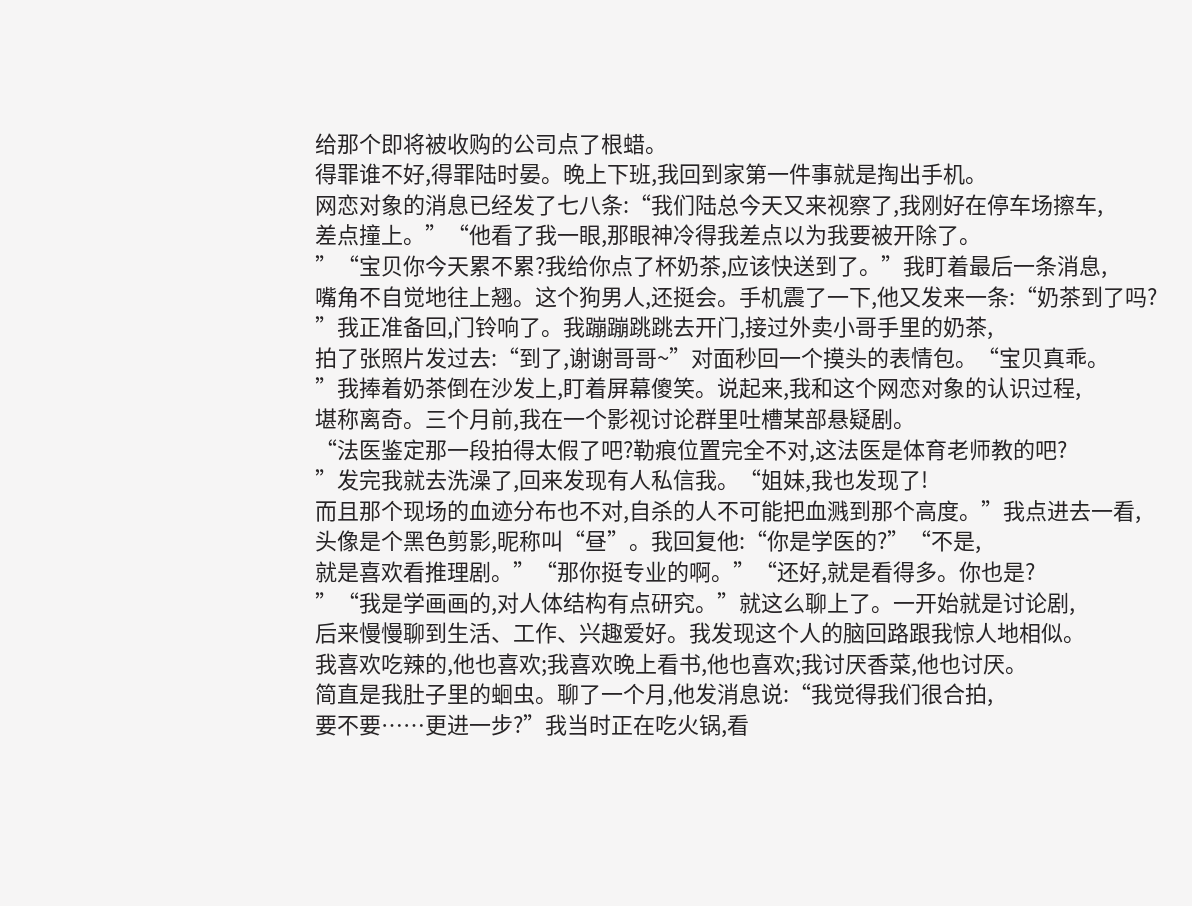给那个即将被收购的公司点了根蜡。
得罪谁不好,得罪陆时晏。晚上下班,我回到家第一件事就是掏出手机。
网恋对象的消息已经发了七八条:“我们陆总今天又来视察了,我刚好在停车场擦车,
差点撞上。”“他看了我一眼,那眼神冷得我差点以为我要被开除了。
”“宝贝你今天累不累?我给你点了杯奶茶,应该快送到了。”我盯着最后一条消息,
嘴角不自觉地往上翘。这个狗男人,还挺会。手机震了一下,他又发来一条:“奶茶到了吗?
”我正准备回,门铃响了。我蹦蹦跳跳去开门,接过外卖小哥手里的奶茶,
拍了张照片发过去:“到了,谢谢哥哥~”对面秒回一个摸头的表情包。“宝贝真乖。
”我捧着奶茶倒在沙发上,盯着屏幕傻笑。说起来,我和这个网恋对象的认识过程,
堪称离奇。三个月前,我在一个影视讨论群里吐槽某部悬疑剧。
“法医鉴定那一段拍得太假了吧?勒痕位置完全不对,这法医是体育老师教的吧?
”发完我就去洗澡了,回来发现有人私信我。“姐妹,我也发现了!
而且那个现场的血迹分布也不对,自杀的人不可能把血溅到那个高度。”我点进去一看,
头像是个黑色剪影,昵称叫“昼”。我回复他:“你是学医的?”“不是,
就是喜欢看推理剧。”“那你挺专业的啊。”“还好,就是看得多。你也是?
”“我是学画画的,对人体结构有点研究。”就这么聊上了。一开始就是讨论剧,
后来慢慢聊到生活、工作、兴趣爱好。我发现这个人的脑回路跟我惊人地相似。
我喜欢吃辣的,他也喜欢;我喜欢晚上看书,他也喜欢;我讨厌香菜,他也讨厌。
简直是我肚子里的蛔虫。聊了一个月,他发消息说:“我觉得我们很合拍,
要不要……更进一步?”我当时正在吃火锅,看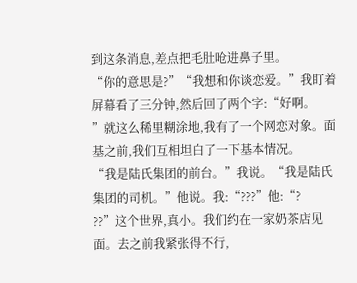到这条消息,差点把毛肚呛进鼻子里。
“你的意思是?”“我想和你谈恋爱。”我盯着屏幕看了三分钟,然后回了两个字:“好啊。
”就这么稀里糊涂地,我有了一个网恋对象。面基之前,我们互相坦白了一下基本情况。
“我是陆氏集团的前台。”我说。“我是陆氏集团的司机。”他说。我:“???”他:“?
??”这个世界,真小。我们约在一家奶茶店见面。去之前我紧张得不行,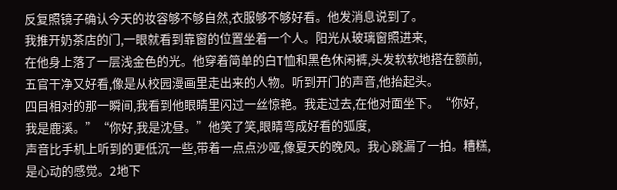反复照镜子确认今天的妆容够不够自然,衣服够不够好看。他发消息说到了。
我推开奶茶店的门,一眼就看到靠窗的位置坐着一个人。阳光从玻璃窗照进来,
在他身上落了一层浅金色的光。他穿着简单的白T恤和黑色休闲裤,头发软软地搭在额前,
五官干净又好看,像是从校园漫画里走出来的人物。听到开门的声音,他抬起头。
四目相对的那一瞬间,我看到他眼睛里闪过一丝惊艳。我走过去,在他对面坐下。“你好,
我是鹿溪。”“你好,我是沈昼。”他笑了笑,眼睛弯成好看的弧度,
声音比手机上听到的更低沉一些,带着一点点沙哑,像夏天的晚风。我心跳漏了一拍。糟糕,
是心动的感觉。2地下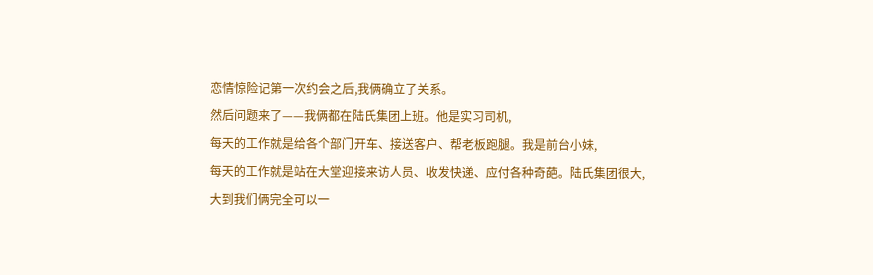恋情惊险记第一次约会之后,我俩确立了关系。
然后问题来了——我俩都在陆氏集团上班。他是实习司机,
每天的工作就是给各个部门开车、接送客户、帮老板跑腿。我是前台小妹,
每天的工作就是站在大堂迎接来访人员、收发快递、应付各种奇葩。陆氏集团很大,
大到我们俩完全可以一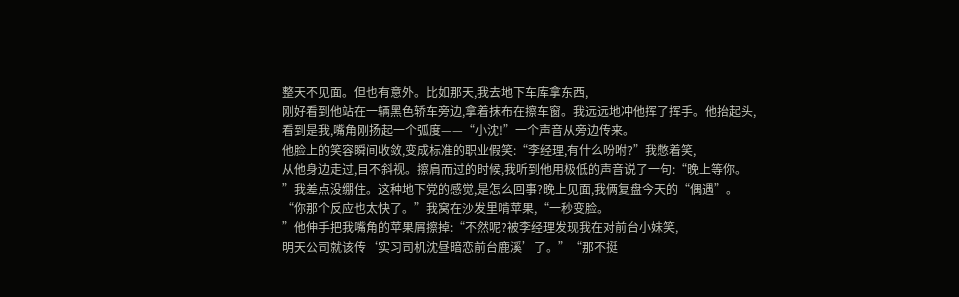整天不见面。但也有意外。比如那天,我去地下车库拿东西,
刚好看到他站在一辆黑色轿车旁边,拿着抹布在擦车窗。我远远地冲他挥了挥手。他抬起头,
看到是我,嘴角刚扬起一个弧度——“小沈!”一个声音从旁边传来。
他脸上的笑容瞬间收敛,变成标准的职业假笑:“李经理,有什么吩咐?”我憋着笑,
从他身边走过,目不斜视。擦肩而过的时候,我听到他用极低的声音说了一句:“晚上等你。
”我差点没绷住。这种地下党的感觉,是怎么回事?晚上见面,我俩复盘今天的“偶遇”。
“你那个反应也太快了。”我窝在沙发里啃苹果,“一秒变脸。
”他伸手把我嘴角的苹果屑擦掉:“不然呢?被李经理发现我在对前台小妹笑,
明天公司就该传‘实习司机沈昼暗恋前台鹿溪’了。”“那不挺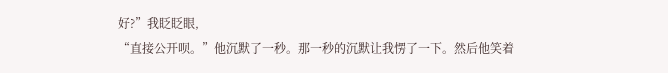好?”我眨眨眼,
“直接公开呗。”他沉默了一秒。那一秒的沉默让我愣了一下。然后他笑着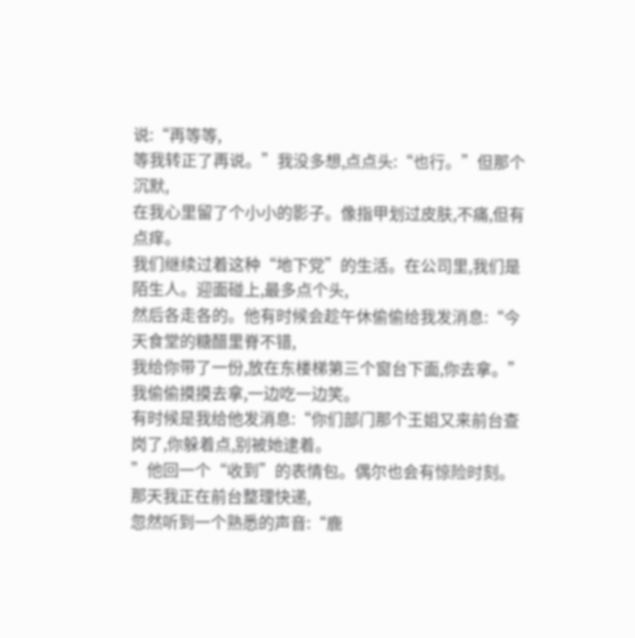说:“再等等,
等我转正了再说。”我没多想,点点头:“也行。”但那个沉默,
在我心里留了个小小的影子。像指甲划过皮肤,不痛,但有点痒。
我们继续过着这种“地下党”的生活。在公司里,我们是陌生人。迎面碰上,最多点个头,
然后各走各的。他有时候会趁午休偷偷给我发消息:“今天食堂的糖醋里脊不错,
我给你带了一份,放在东楼梯第三个窗台下面,你去拿。”我偷偷摸摸去拿,一边吃一边笑。
有时候是我给他发消息:“你们部门那个王姐又来前台查岗了,你躲着点,别被她逮着。
”他回一个“收到”的表情包。偶尔也会有惊险时刻。那天我正在前台整理快递,
忽然听到一个熟悉的声音:“鹿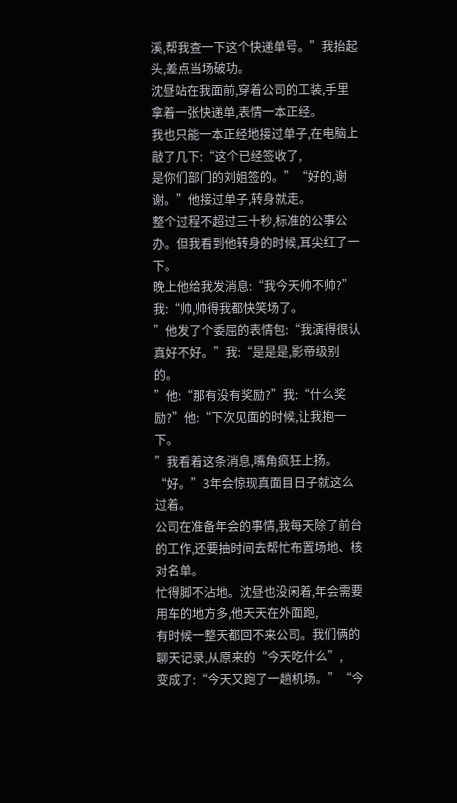溪,帮我查一下这个快递单号。”我抬起头,差点当场破功。
沈昼站在我面前,穿着公司的工装,手里拿着一张快递单,表情一本正经。
我也只能一本正经地接过单子,在电脑上敲了几下:“这个已经签收了,
是你们部门的刘姐签的。”“好的,谢谢。”他接过单子,转身就走。
整个过程不超过三十秒,标准的公事公办。但我看到他转身的时候,耳尖红了一下。
晚上他给我发消息:“我今天帅不帅?”我:“帅,帅得我都快笑场了。
”他发了个委屈的表情包:“我演得很认真好不好。”我:“是是是,影帝级别的。
”他:“那有没有奖励?”我:“什么奖励?”他:“下次见面的时候,让我抱一下。
”我看着这条消息,嘴角疯狂上扬。“好。”3年会惊现真面目日子就这么过着。
公司在准备年会的事情,我每天除了前台的工作,还要抽时间去帮忙布置场地、核对名单。
忙得脚不沾地。沈昼也没闲着,年会需要用车的地方多,他天天在外面跑,
有时候一整天都回不来公司。我们俩的聊天记录,从原来的“今天吃什么”,
变成了:“今天又跑了一趟机场。”“今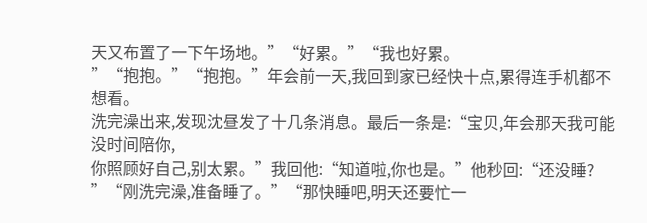天又布置了一下午场地。”“好累。”“我也好累。
”“抱抱。”“抱抱。”年会前一天,我回到家已经快十点,累得连手机都不想看。
洗完澡出来,发现沈昼发了十几条消息。最后一条是:“宝贝,年会那天我可能没时间陪你,
你照顾好自己,别太累。”我回他:“知道啦,你也是。”他秒回:“还没睡?
”“刚洗完澡,准备睡了。”“那快睡吧,明天还要忙一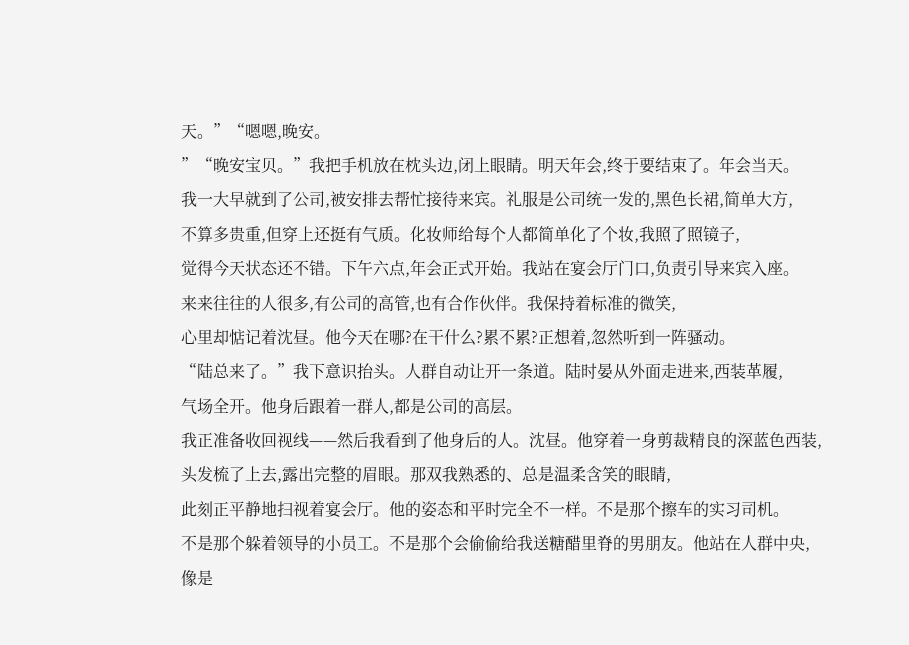天。”“嗯嗯,晚安。
”“晚安宝贝。”我把手机放在枕头边,闭上眼睛。明天年会,终于要结束了。年会当天。
我一大早就到了公司,被安排去帮忙接待来宾。礼服是公司统一发的,黑色长裙,简单大方,
不算多贵重,但穿上还挺有气质。化妆师给每个人都简单化了个妆,我照了照镜子,
觉得今天状态还不错。下午六点,年会正式开始。我站在宴会厅门口,负责引导来宾入座。
来来往往的人很多,有公司的高管,也有合作伙伴。我保持着标准的微笑,
心里却惦记着沈昼。他今天在哪?在干什么?累不累?正想着,忽然听到一阵骚动。
“陆总来了。”我下意识抬头。人群自动让开一条道。陆时晏从外面走进来,西装革履,
气场全开。他身后跟着一群人,都是公司的高层。
我正准备收回视线——然后我看到了他身后的人。沈昼。他穿着一身剪裁精良的深蓝色西装,
头发梳了上去,露出完整的眉眼。那双我熟悉的、总是温柔含笑的眼睛,
此刻正平静地扫视着宴会厅。他的姿态和平时完全不一样。不是那个擦车的实习司机。
不是那个躲着领导的小员工。不是那个会偷偷给我送糖醋里脊的男朋友。他站在人群中央,
像是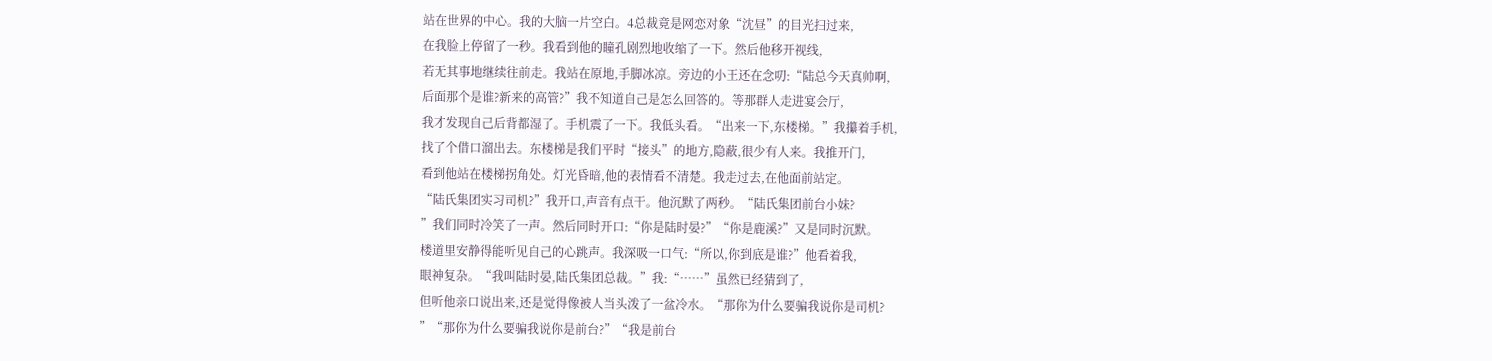站在世界的中心。我的大脑一片空白。4总裁竟是网恋对象“沈昼”的目光扫过来,
在我脸上停留了一秒。我看到他的瞳孔剧烈地收缩了一下。然后他移开视线,
若无其事地继续往前走。我站在原地,手脚冰凉。旁边的小王还在念叨:“陆总今天真帅啊,
后面那个是谁?新来的高管?”我不知道自己是怎么回答的。等那群人走进宴会厅,
我才发现自己后背都湿了。手机震了一下。我低头看。“出来一下,东楼梯。”我攥着手机,
找了个借口溜出去。东楼梯是我们平时“接头”的地方,隐蔽,很少有人来。我推开门,
看到他站在楼梯拐角处。灯光昏暗,他的表情看不清楚。我走过去,在他面前站定。
“陆氏集团实习司机?”我开口,声音有点干。他沉默了两秒。“陆氏集团前台小妹?
”我们同时冷笑了一声。然后同时开口:“你是陆时晏?”“你是鹿溪?”又是同时沉默。
楼道里安静得能听见自己的心跳声。我深吸一口气:“所以,你到底是谁?”他看着我,
眼神复杂。“我叫陆时晏,陆氏集团总裁。”我:“……”虽然已经猜到了,
但听他亲口说出来,还是觉得像被人当头泼了一盆冷水。“那你为什么要骗我说你是司机?
”“那你为什么要骗我说你是前台?”“我是前台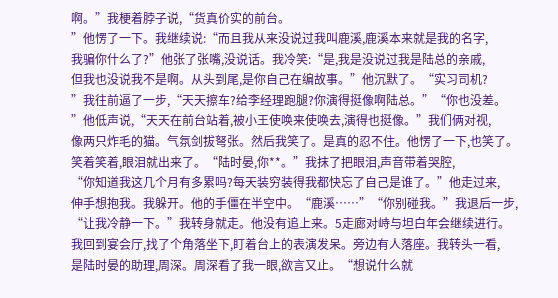啊。”我梗着脖子说,“货真价实的前台。
”他愣了一下。我继续说:“而且我从来没说过我叫鹿溪,鹿溪本来就是我的名字,
我骗你什么了?”他张了张嘴,没说话。我冷笑:“是,我是没说过我是陆总的亲戚,
但我也没说我不是啊。从头到尾,是你自己在编故事。”他沉默了。“实习司机?
”我往前逼了一步,“天天擦车?给李经理跑腿?你演得挺像啊陆总。”“你也没差。
”他低声说,“天天在前台站着,被小王使唤来使唤去,演得也挺像。”我们俩对视,
像两只炸毛的猫。气氛剑拔弩张。然后我笑了。是真的忍不住。他愣了一下,也笑了。
笑着笑着,眼泪就出来了。“陆时晏,你**。”我抹了把眼泪,声音带着哭腔,
“你知道我这几个月有多累吗?每天装穷装得我都快忘了自己是谁了。”他走过来,
伸手想抱我。我躲开。他的手僵在半空中。“鹿溪……”“你别碰我。”我退后一步,
“让我冷静一下。”我转身就走。他没有追上来。5走廊对峙与坦白年会继续进行。
我回到宴会厅,找了个角落坐下,盯着台上的表演发呆。旁边有人落座。我转头一看,
是陆时晏的助理,周深。周深看了我一眼,欲言又止。“想说什么就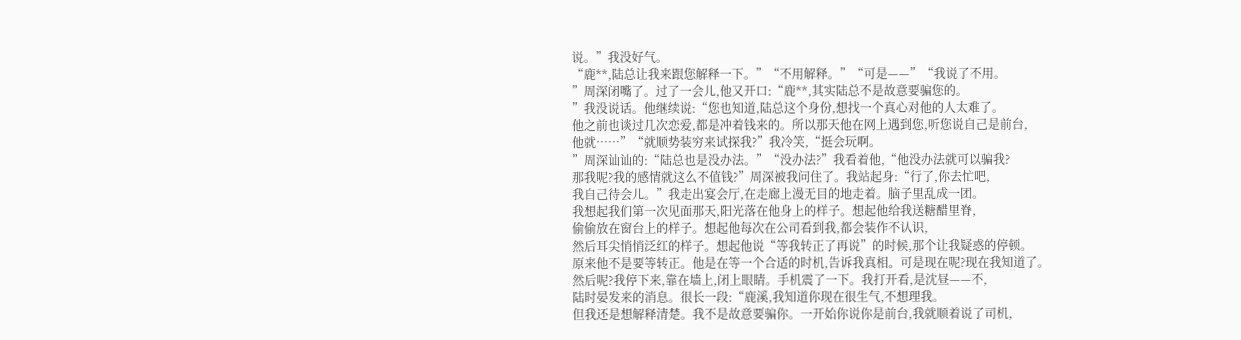说。”我没好气。
“鹿**,陆总让我来跟您解释一下。”“不用解释。”“可是——”“我说了不用。
”周深闭嘴了。过了一会儿,他又开口:“鹿**,其实陆总不是故意要骗您的。
”我没说话。他继续说:“您也知道,陆总这个身份,想找一个真心对他的人太难了。
他之前也谈过几次恋爱,都是冲着钱来的。所以那天他在网上遇到您,听您说自己是前台,
他就……”“就顺势装穷来试探我?”我冷笑,“挺会玩啊。
”周深讪讪的:“陆总也是没办法。”“没办法?”我看着他,“他没办法就可以骗我?
那我呢?我的感情就这么不值钱?”周深被我问住了。我站起身:“行了,你去忙吧,
我自己待会儿。”我走出宴会厅,在走廊上漫无目的地走着。脑子里乱成一团。
我想起我们第一次见面那天,阳光落在他身上的样子。想起他给我送糖醋里脊,
偷偷放在窗台上的样子。想起他每次在公司看到我,都会装作不认识,
然后耳尖悄悄泛红的样子。想起他说“等我转正了再说”的时候,那个让我疑惑的停顿。
原来他不是要等转正。他是在等一个合适的时机,告诉我真相。可是现在呢?现在我知道了。
然后呢?我停下来,靠在墙上,闭上眼睛。手机震了一下。我打开看,是沈昼——不,
陆时晏发来的消息。很长一段:“鹿溪,我知道你现在很生气,不想理我。
但我还是想解释清楚。我不是故意要骗你。一开始你说你是前台,我就顺着说了司机,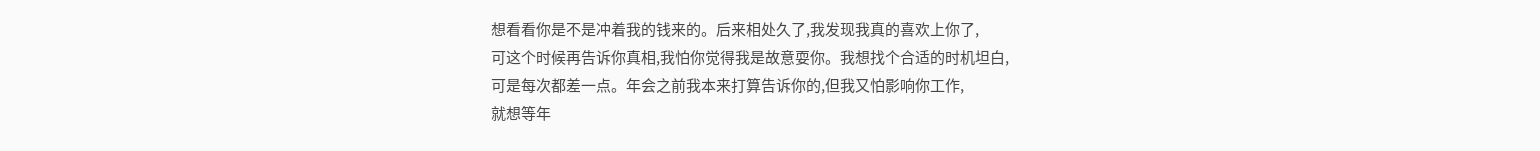想看看你是不是冲着我的钱来的。后来相处久了,我发现我真的喜欢上你了,
可这个时候再告诉你真相,我怕你觉得我是故意耍你。我想找个合适的时机坦白,
可是每次都差一点。年会之前我本来打算告诉你的,但我又怕影响你工作,
就想等年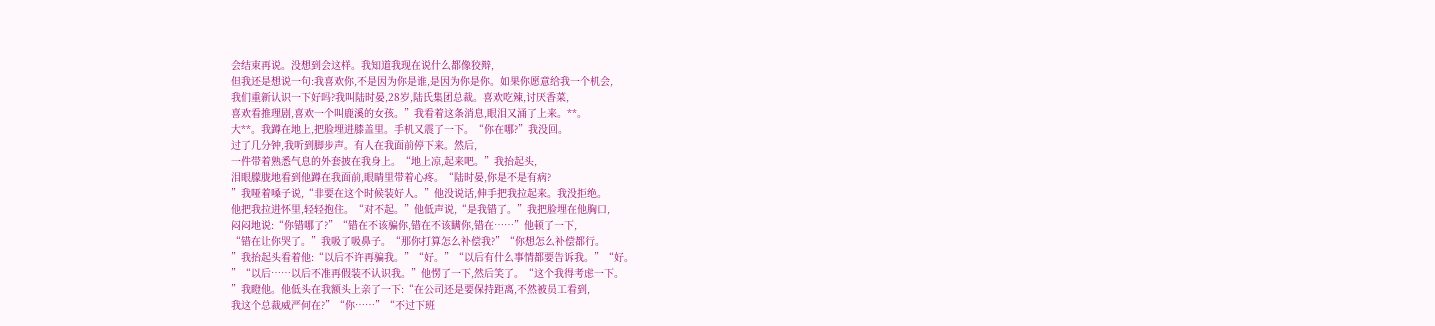会结束再说。没想到会这样。我知道我现在说什么都像狡辩,
但我还是想说一句:我喜欢你,不是因为你是谁,是因为你是你。如果你愿意给我一个机会,
我们重新认识一下好吗?我叫陆时晏,28岁,陆氏集团总裁。喜欢吃辣,讨厌香菜,
喜欢看推理剧,喜欢一个叫鹿溪的女孩。”我看着这条消息,眼泪又涌了上来。**。
大**。我蹲在地上,把脸埋进膝盖里。手机又震了一下。“你在哪?”我没回。
过了几分钟,我听到脚步声。有人在我面前停下来。然后,
一件带着熟悉气息的外套披在我身上。“地上凉,起来吧。”我抬起头,
泪眼朦胧地看到他蹲在我面前,眼睛里带着心疼。“陆时晏,你是不是有病?
”我哑着嗓子说,“非要在这个时候装好人。”他没说话,伸手把我拉起来。我没拒绝。
他把我拉进怀里,轻轻抱住。“对不起。”他低声说,“是我错了。”我把脸埋在他胸口,
闷闷地说:“你错哪了?”“错在不该骗你,错在不该瞒你,错在……”他顿了一下,
“错在让你哭了。”我吸了吸鼻子。“那你打算怎么补偿我?”“你想怎么补偿都行。
”我抬起头看着他:“以后不许再骗我。”“好。”“以后有什么事情都要告诉我。”“好。
”“以后……以后不准再假装不认识我。”他愣了一下,然后笑了。“这个我得考虑一下。
”我瞪他。他低头在我额头上亲了一下:“在公司还是要保持距离,不然被员工看到,
我这个总裁威严何在?”“你……”“不过下班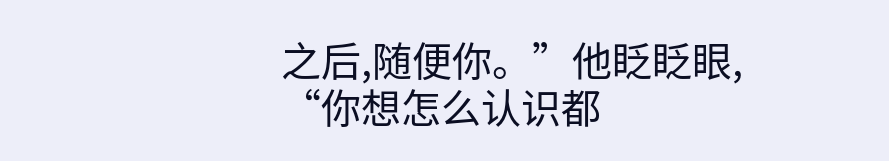之后,随便你。”他眨眨眼,
“你想怎么认识都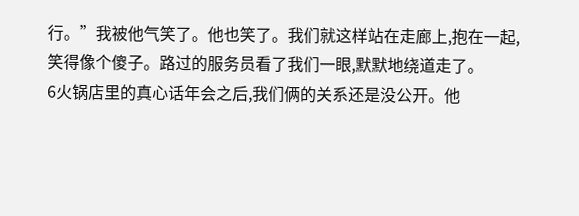行。”我被他气笑了。他也笑了。我们就这样站在走廊上,抱在一起,
笑得像个傻子。路过的服务员看了我们一眼,默默地绕道走了。
6火锅店里的真心话年会之后,我们俩的关系还是没公开。他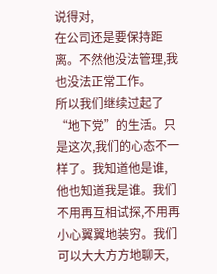说得对,
在公司还是要保持距离。不然他没法管理,我也没法正常工作。
所以我们继续过起了“地下党”的生活。只是这次,我们的心态不一样了。我知道他是谁,
他也知道我是谁。我们不用再互相试探,不用再小心翼翼地装穷。我们可以大大方方地聊天,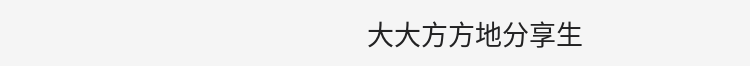大大方方地分享生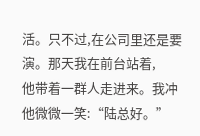活。只不过,在公司里还是要演。那天我在前台站着,
他带着一群人走进来。我冲他微微一笑:“陆总好。”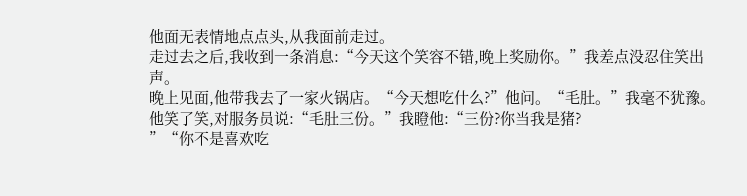他面无表情地点点头,从我面前走过。
走过去之后,我收到一条消息:“今天这个笑容不错,晚上奖励你。”我差点没忍住笑出声。
晚上见面,他带我去了一家火锅店。“今天想吃什么?”他问。“毛肚。”我毫不犹豫。
他笑了笑,对服务员说:“毛肚三份。”我瞪他:“三份?你当我是猪?
”“你不是喜欢吃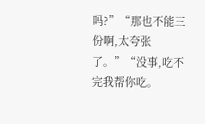吗?”“那也不能三份啊,太夸张了。”“没事,吃不完我帮你吃。